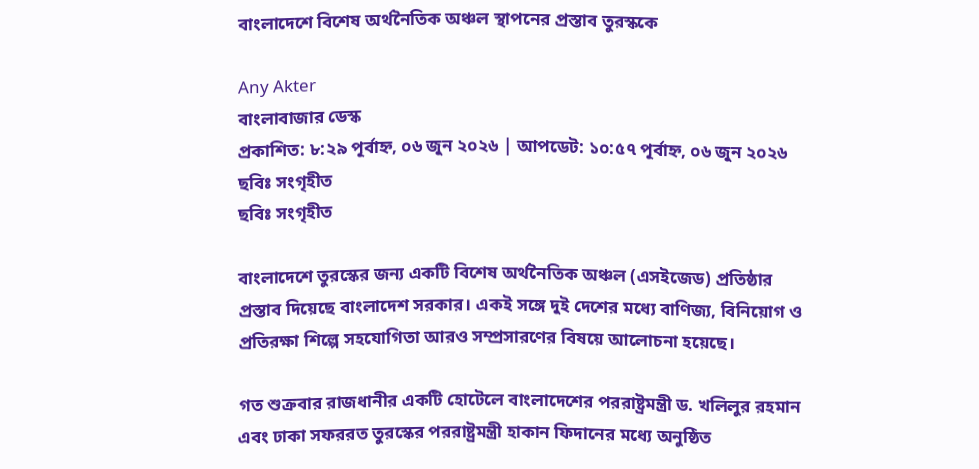বাংলাদেশে বিশেষ অর্থনৈতিক অঞ্চল স্থাপনের প্রস্তাব তুরস্ককে

Any Akter
বাংলাবাজার ডেস্ক
প্রকাশিত: ৮:২৯ পূর্বাহ্ন, ০৬ জুন ২০২৬ | আপডেট: ১০:৫৭ পূর্বাহ্ন, ০৬ জুন ২০২৬
ছবিঃ সংগৃহীত
ছবিঃ সংগৃহীত

বাংলাদেশে তুরস্কের জন্য একটি বিশেষ অর্থনৈতিক অঞ্চল (এসইজেড) প্রতিষ্ঠার প্রস্তাব দিয়েছে বাংলাদেশ সরকার। একই সঙ্গে দুই দেশের মধ্যে বাণিজ্য, বিনিয়োগ ও প্রতিরক্ষা শিল্পে সহযোগিতা আরও সম্প্রসারণের বিষয়ে আলোচনা হয়েছে।

গত শুক্রবার রাজধানীর একটি হোটেলে বাংলাদেশের পররাষ্ট্রমন্ত্রী ড. খলিলুর রহমান এবং ঢাকা সফররত তুরস্কের পররাষ্ট্রমন্ত্রী হাকান ফিদানের মধ্যে অনুষ্ঠিত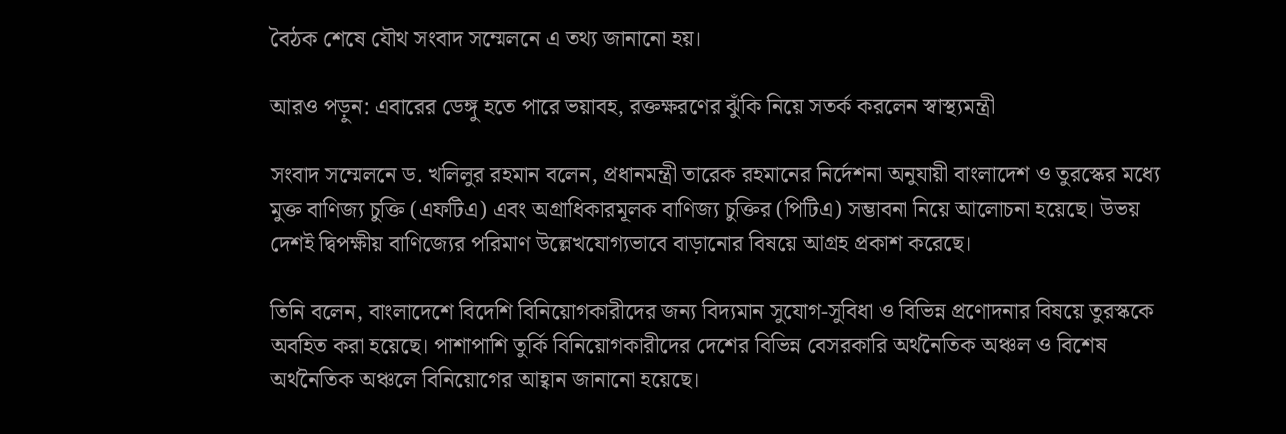বৈঠক শেষে যৌথ সংবাদ সম্মেলনে এ তথ্য জানানো হয়।

আরও পড়ুন: এবারের ডেঙ্গু হতে পারে ভয়াবহ, রক্তক্ষরণের ঝুঁকি নিয়ে সতর্ক করলেন স্বাস্থ্যমন্ত্রী

সংবাদ সম্মেলনে ড. খলিলুর রহমান বলেন, প্রধানমন্ত্রী তারেক রহমানের নির্দেশনা অনুযায়ী বাংলাদেশ ও তুরস্কের মধ্যে মুক্ত বাণিজ্য চুক্তি (এফটিএ) এবং অগ্রাধিকারমূলক বাণিজ্য চুক্তির (পিটিএ) সম্ভাবনা নিয়ে আলোচনা হয়েছে। উভয় দেশই দ্বিপক্ষীয় বাণিজ্যের পরিমাণ উল্লেখযোগ্যভাবে বাড়ানোর বিষয়ে আগ্রহ প্রকাশ করেছে।

তিনি বলেন, বাংলাদেশে বিদেশি বিনিয়োগকারীদের জন্য বিদ্যমান সুযোগ-সুবিধা ও বিভিন্ন প্রণোদনার বিষয়ে তুরস্ককে অবহিত করা হয়েছে। পাশাপাশি তুর্কি বিনিয়োগকারীদের দেশের বিভিন্ন বেসরকারি অর্থনৈতিক অঞ্চল ও বিশেষ অর্থনৈতিক অঞ্চলে বিনিয়োগের আহ্বান জানানো হয়েছে।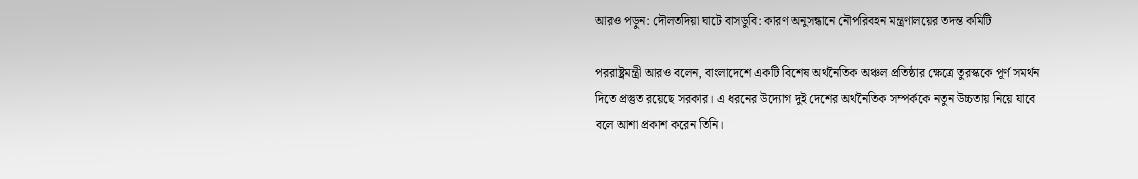আরও পড়ুন: দৌলতদিয়া ঘাটে বাসডুবি: কারণ অনুসন্ধানে নৌপরিবহন মন্ত্রণালয়ের তদন্ত কমিটি

পররাষ্ট্রমন্ত্রী আরও বলেন, বাংলাদেশে একটি বিশেষ অর্থনৈতিক অঞ্চল প্রতিষ্ঠার ক্ষেত্রে তুরস্ককে পূর্ণ সমর্থন দিতে প্রস্তুত রয়েছে সরকার। এ ধরনের উদ্যোগ দুই দেশের অর্থনৈতিক সম্পর্ককে নতুন উচ্চতায় নিয়ে যাবে বলে আশা প্রকাশ করেন তিনি।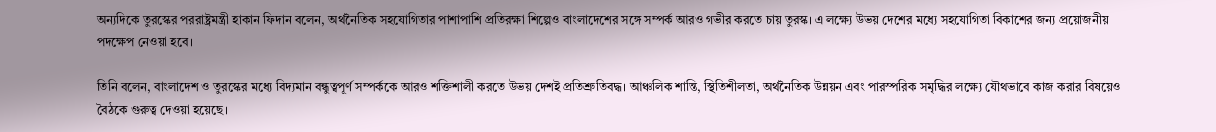অন্যদিকে তুরস্কের পররাষ্ট্রমন্ত্রী হাকান ফিদান বলেন, অর্থনৈতিক সহযোগিতার পাশাপাশি প্রতিরক্ষা শিল্পেও বাংলাদেশের সঙ্গে সম্পর্ক আরও গভীর করতে চায় তুরস্ক। এ লক্ষ্যে উভয় দেশের মধ্যে সহযোগিতা বিকাশের জন্য প্রয়োজনীয় পদক্ষেপ নেওয়া হবে।

তিনি বলেন, বাংলাদেশ ও তুরস্কের মধ্যে বিদ্যমান বন্ধুত্বপূর্ণ সম্পর্ককে আরও শক্তিশালী করতে উভয় দেশই প্রতিশ্রুতিবদ্ধ। আঞ্চলিক শান্তি, স্থিতিশীলতা, অর্থনৈতিক উন্নয়ন এবং পারস্পরিক সমৃদ্ধির লক্ষ্যে যৌথভাবে কাজ করার বিষয়েও বৈঠকে গুরুত্ব দেওয়া হয়েছে।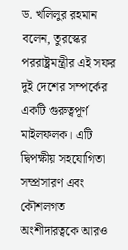ড. খলিলুর রহমান বলেন, তুরস্কের পররাষ্ট্রমন্ত্রীর এই সফর দুই দেশের সম্পর্কের একটি গুরুত্বপূর্ণ মাইলফলক। এটি দ্বিপক্ষীয় সহযোগিতা সম্প্রসারণ এবং কৌশলগত অংশীদারত্বকে আরও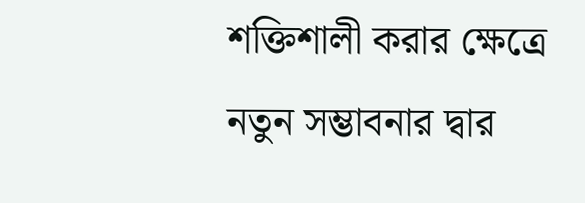শক্তিশালী করার ক্ষেত্রে নতুন সম্ভাবনার দ্বার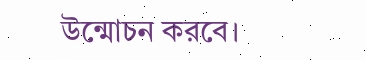উন্মোচন করবে।